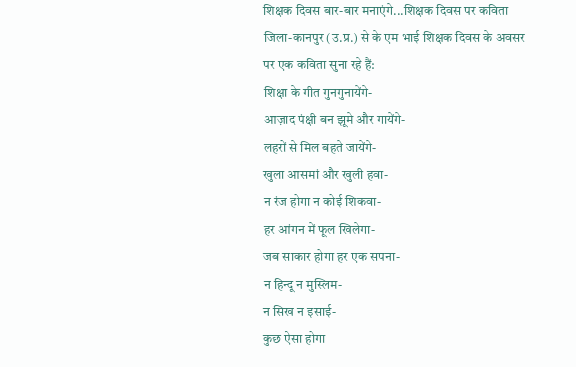शिक्षक दिवस बार-बार मनाएंगे...शिक्षक दिवस पर कविता
जिला-कानपुर (उ.प्र.) से के एम भाई शिक्षक दिवस के अवसर पर एक कविता सुना रहे हैं:
शिक्षा के गीत गुनगुनायेंगे-
आज़ाद पंक्षी बन झूमे और गायेंगे-
लहरों से मिल बहते जायेंगे-
खुला आसमां और खुली हवा-
न रंज होगा न कोई शिकवा-
हर आंगन में फूल खिलेगा-
जब साकार होगा हर एक सपना-
न हिन्दू न मुस्लिम-
न सिख न इसाई-
कुछ ऐसा होगा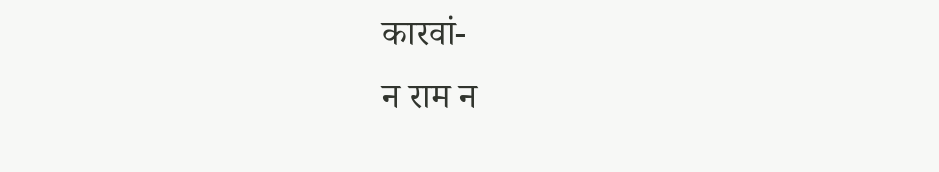कारवां-
न राम न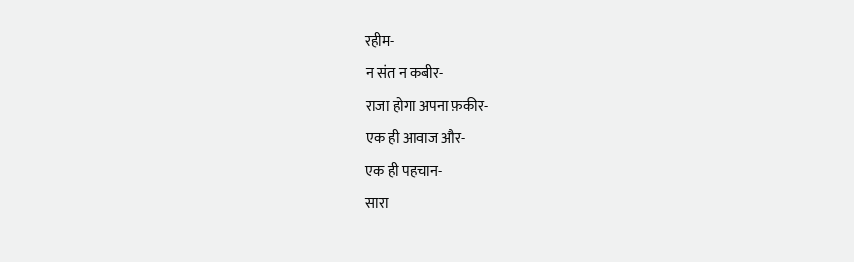रहीम-
न संत न कबीर-
राजा होगा अपना फ़कीर-
एक ही आवाज और-
एक ही पहचान-
सारा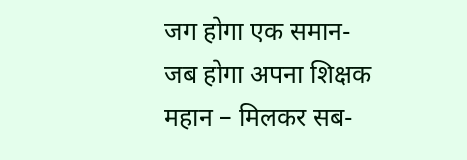जग होगा एक समान-
जब होगा अपना शिक्षक महान – मिलकर सब-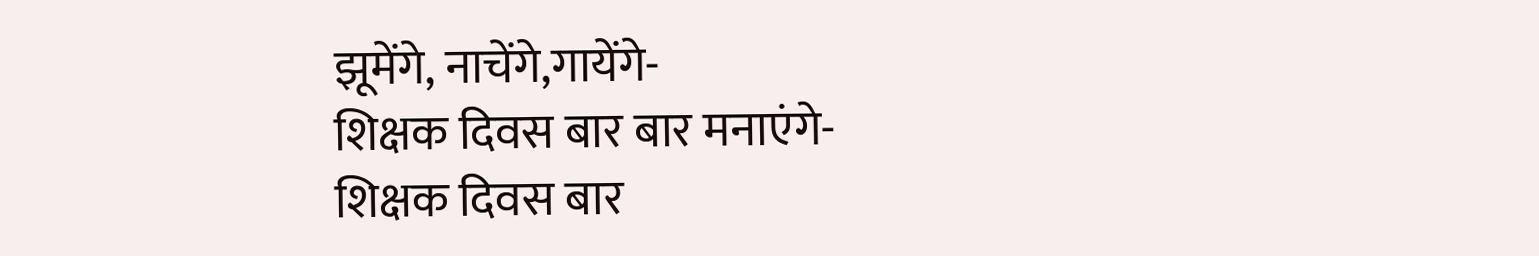झूमेंगे, नाचेंगे,गायेंगे-
शिक्षक दिवस बार बार मनाएंगे-
शिक्षक दिवस बार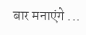बार मनाएंगे ...